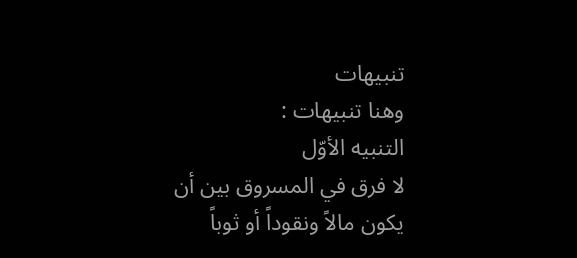تنبيهات
وهنا تنبيهات :
التنبيه الأوّل
لا فرق في المسروق بين أن يكون مالاً ونقوداً أو ثوباً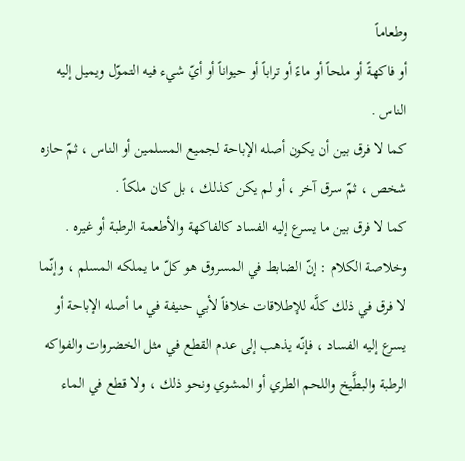وطعاماً
أو فاكهةً أو ملحاً أو ماءً أو تراباً أو حيواناً أو أيّ شيء فيه التموّل ويميل إليه الناس .
كما لا فرق بين أن يكون أصله الإباحة لجميع المسلمين أو الناس ، ثمّ حازه شخص ، ثمّ سرق آخر ، أو لم يكن كذلك ، بل كان ملكاً .
كما لا فرق بين ما يسرع إليه الفساد كالفاكهة والأطعمة الرطبة أو غيره .
وخلاصة الكلام : إنّ الضابط في المسروق هو كلّ ما يملكه المسلم ، وإنّما لا فرق في ذلك كلَّه للإطلاقات خلافاً لأبي حنيفة في ما أصله الإباحة أو يسرع إليه الفساد ، فإنّه يذهب إلى عدم القطع في مثل الخضروات والفواكه الرطبة والبطَّيخ واللحم الطري أو المشوي ونحو ذلك ، ولا قطع في الماء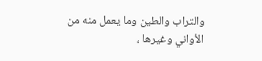والتراب والطين وما يعمل منه من الأواني وغيرها ،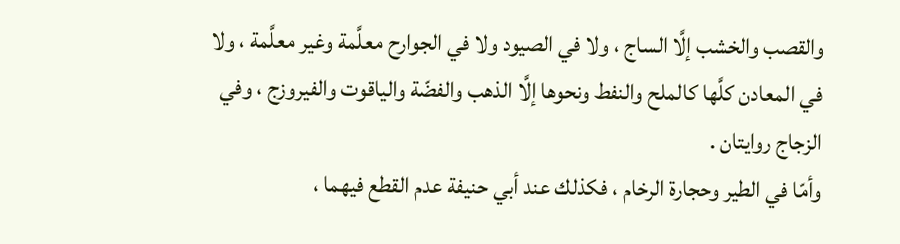والقصب والخشب إلَّا الساج ، ولا في الصيود ولا في الجوارح معلَّمة وغير معلَّمة ، ولا في المعادن كلَّها كالملح والنفط ونحوها إلَّا الذهب والفضّة والياقوت والفيروزج ، وفي الزجاج روايتان .
وأمّا في الطير وحجارة الرخام ، فكذلك عند أبي حنيفة عدم القطع فيهما ،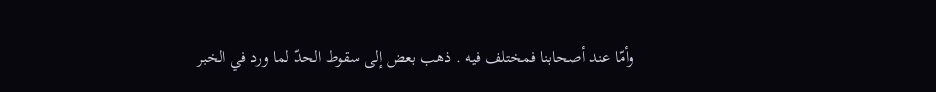وأمّا عند أصحابنا فمختلف فيه . ذهب بعض إلى سقوط الحدّ لما ورد في الخبر